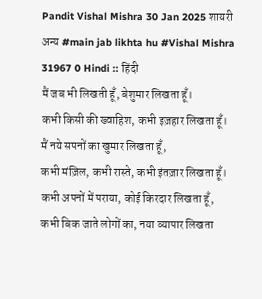Pandit Vishal Mishra 30 Jan 2025 शायरी अन्य #main jab likhta hu #Vishal Mishra 31967 0 Hindi :: हिंदी
मैं जब भी लिखती हूँ, बेशुमार लिखता हूँ।
कभी किसी की ख्वाहिश, कभी इज़हार लिखता हूँ।
मैं नये सपनों का खुमार लिखता हूँ,
कभी मंज़िल, कभी रास्ते, कभी इंतज़ार लिखता हूँ।
कभी अपनों में पराया, कोई किरदार लिखता हूँ,
कभी बिक जाते लोगों का, नया व्यापार लिखता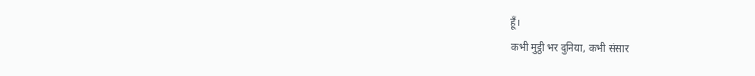हूँ।
कभी मुट्ठी भर दुनिया, कभी संसार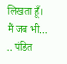लिखता हूँ।
मैं जब भी…
.. पंडित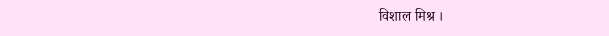विशाल मिश्र ।